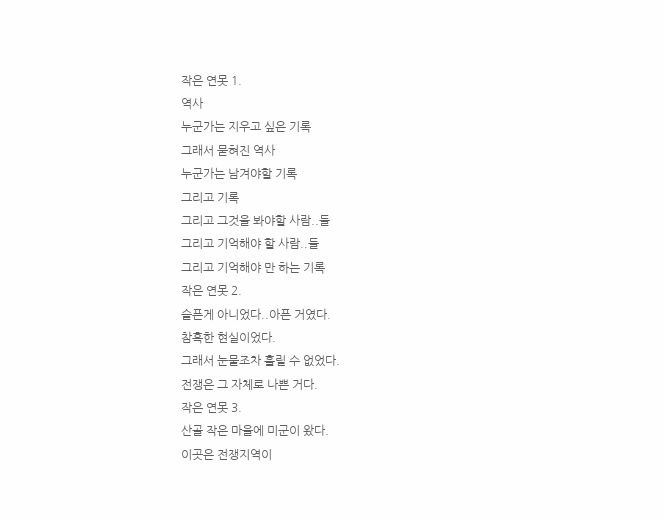작은 연못 1.
역사
누군가는 지우고 싶은 기록
그래서 묻혀진 역사
누군가는 남겨야할 기록
그리고 기록
그리고 그것을 봐야할 사람..들
그리고 기억해야 할 사람..들
그리고 기억해야 만 하는 기록
작은 연못 2.
슬픈게 아니었다..아픈 거였다.
참혹한 현실이었다.
그래서 눈물조차 흘릴 수 없었다.
전쟁은 그 자체로 나쁜 거다.
작은 연못 3.
산골 작은 마을에 미군이 왔다.
이곳은 전쟁지역이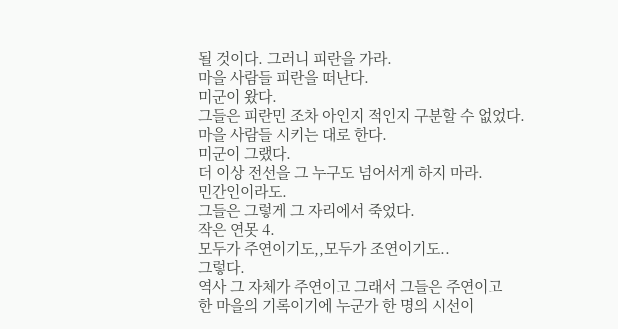될 것이다. 그러니 피란을 가라.
마을 사람들 피란을 떠난다.
미군이 왔다.
그들은 피란민 조차 아인지 적인지 구분할 수 없었다.
마을 사람들 시키는 대로 한다.
미군이 그랬다.
더 이상 전선을 그 누구도 넘어서게 하지 마라.
민간인이라도.
그들은 그렇게 그 자리에서 죽었다.
작은 연못 4.
모두가 주연이기도,,모두가 조연이기도..
그렇다.
역사 그 자체가 주연이고 그래서 그들은 주연이고
한 마을의 기록이기에 누군가 한 명의 시선이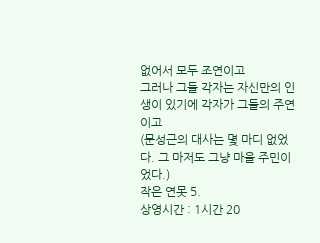없어서 모두 조연이고
그러나 그들 각자는 자신만의 인생이 있기에 각자가 그들의 주연이고
(문성근의 대사는 몇 마디 없었다. 그 마저도 그냥 마을 주민이었다.)
작은 연못 5.
상영시간 : 1시간 20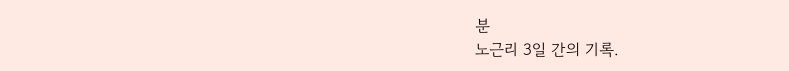분
노근리 3일 간의 기록.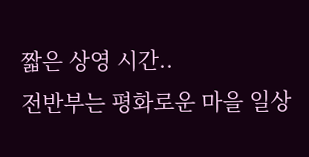짧은 상영 시간..
전반부는 평화로운 마을 일상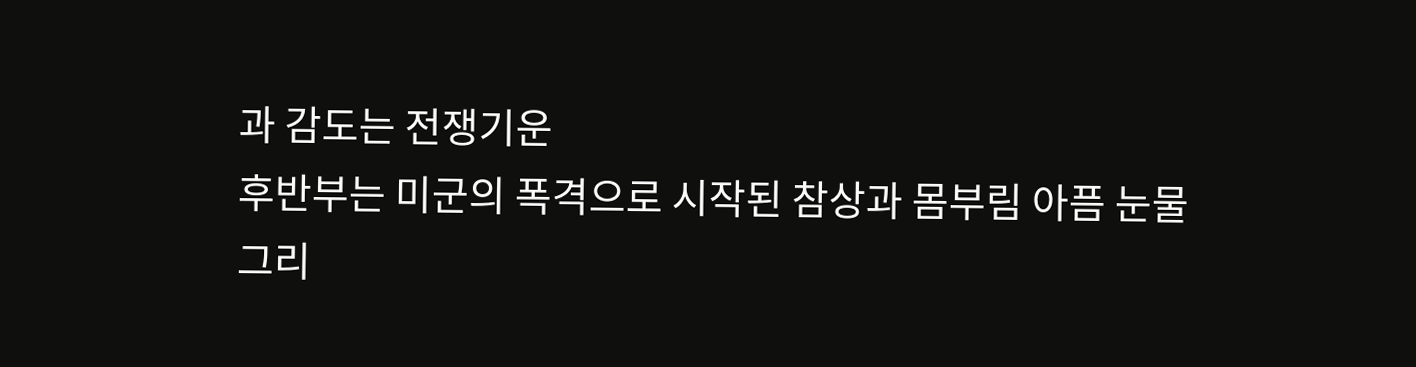과 감도는 전쟁기운
후반부는 미군의 폭격으로 시작된 참상과 몸부림 아픔 눈물
그리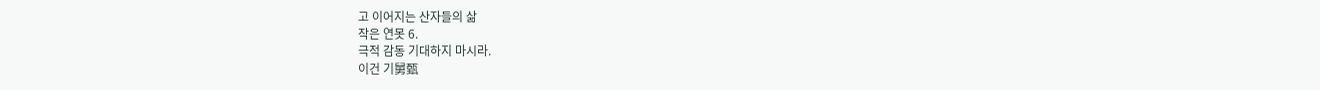고 이어지는 산자들의 삶
작은 연못 6.
극적 감동 기대하지 마시라.
이건 기舅甄